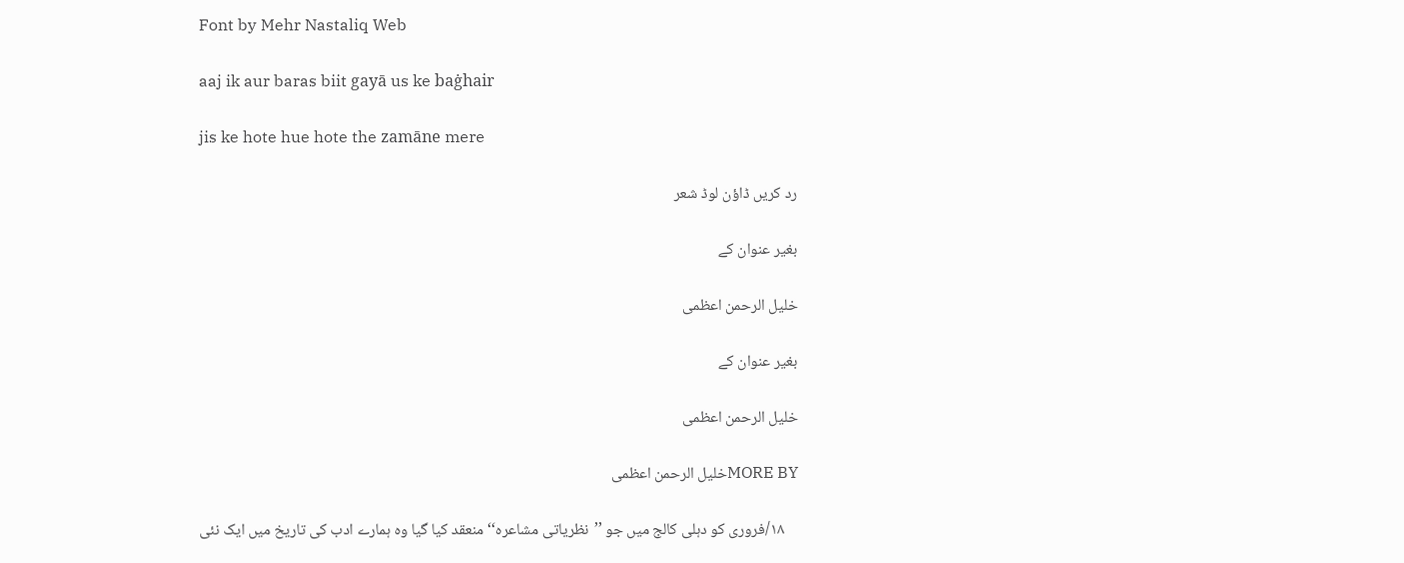Font by Mehr Nastaliq Web

aaj ik aur baras biit gayā us ke baġhair

jis ke hote hue hote the zamāne mere

رد کریں ڈاؤن لوڈ شعر

بغیر عنوان کے

خلیل الرحمن اعظمی

بغیر عنوان کے

خلیل الرحمن اعظمی

MORE BYخلیل الرحمن اعظمی

    ۱۸/فروری کو دہلی کالج میں جو ’’نظریاتی مشاعرہ‘‘ منعقد کیا گیا وہ ہمارے ادب کی تاریخ میں ایک نئی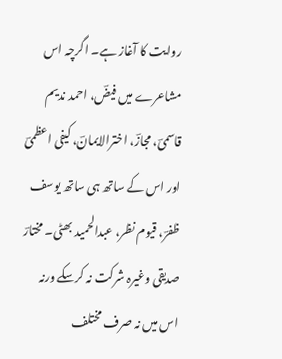روایت کا آغاز ہے۔ اگرچہ اس مشاعرے میں فیضؔ، احمد ندیم قاسمیؔ، مجازؔ، اخترالایمانؔ، کیفی اعظمیؔ اور اس کے ساتھ ہی ساتھ یوسف ظفرؔ، قیوم نظر، عبدالحمید بھٹی۔ مختارؔ صدیقی وغیرہ شرکت نہ کرسکے ورنہ اس میں نہ صرف مختلف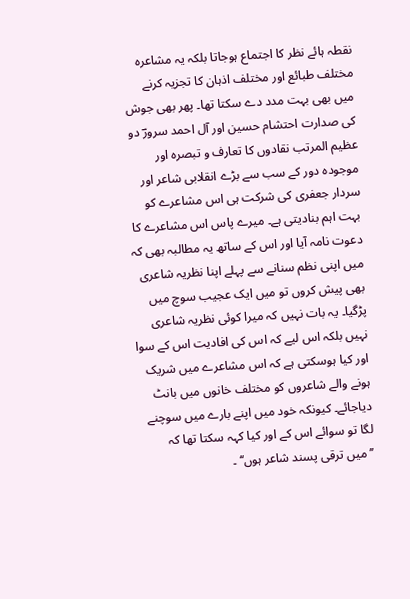نقطہ ہائے نظر کا اجتماع ہوجاتا بلکہ یہ مشاعرہ مختلف طبائع اور مختلف اذہان کا تجزیہ کرنے میں بھی بہت مدد دے سکتا تھا۔ پھر بھی جوش کی صدارت احتشام حسین اور آل احمد سرورؔ دو عظیم المرتب نقادوں کا تعارف و تبصرہ اور موجودہ دور کے سب سے بڑے انقلابی شاعر اور سردار جعفری کی شرکت ہی اس مشاعرے کو بہت اہم بنادیتی ہے۔ میرے پاس اس مشاعرے کا دعوت نامہ آیا اور اس کے ساتھ یہ مطالبہ بھی کہ میں اپنی نظم سنانے سے پہلے اپنا نظریہ شاعری بھی پیش کروں تو میں ایک عجیب سوچ میں پڑگیا۔ یہ بات نہیں کہ میرا کوئی نظریہ شاعری نہیں بلکہ اس لیے کہ اس کی افادیت اس کے سوا اور کیا ہوسکتی ہے کہ اس مشاعرے میں شریک ہونے والے شاعروں کو مختلف خانوں میں بانٹ دیاجائے۔ کیونکہ خود میں اپنے بارے میں سوچنے لگا تو سوائے اس کے اور کیا کہہ سکتا تھا کہ ’’میں ترقی پسند شاعر ہوں‘‘ ۔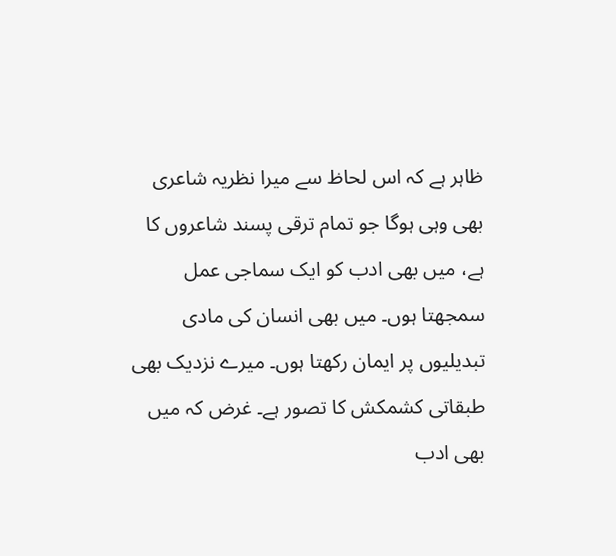ظاہر ہے کہ اس لحاظ سے میرا نظریہ شاعری بھی وہی ہوگا جو تمام ترقی پسند شاعروں کا ہے، میں بھی ادب کو ایک سماجی عمل سمجھتا ہوں۔ میں بھی انسان کی مادی تبدیلیوں پر ایمان رکھتا ہوں۔ میرے نزدیک بھی طبقاتی کشمکش کا تصور ہے۔ غرض کہ میں بھی ادب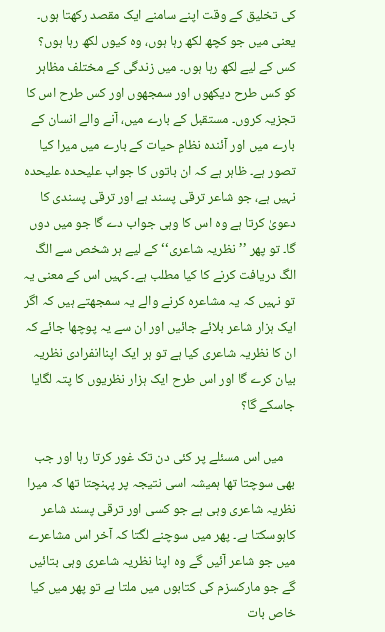کی تخلیق کے وقت اپنے سامنے ایک مقصد رکھتا ہوں۔ یعنی میں جو کچھ لکھ رہا ہوں، وہ کیوں لکھ رہا ہوں؟ کس کے لیے لکھ رہا ہوں۔ میں زندگی کے مختلف مظاہر کو کس طرح دیکھوں اور سمجھوں اور کس طرح اس کا تجزیہ کروں۔ مستقبل کے بارے میں، آنے والے انسان کے بارے میں اور آئندہ نظامِ حیات کے بارے میں میرا کیا تصور ہے۔ ظاہر ہے کہ ان باتوں کا جواب علیحدہ علیحدہ نہیں ہے، جو شاعر ترقی پسند ہے اور ترقی پسندی کا دعویٰ کرتا ہے وہ اس کا وہی جواب دے گا جو میں دوں گا۔ تو پھر ’’نظریہ شاعری‘‘ کے لیے ہر شخص سے الگ الگ دریافت کرنے کا کیا مطلب ہے۔ کہیں اس کے معنی یہ تو نہیں کہ یہ مشاعرہ کرنے والے یہ سمجھتے ہیں کہ اگر ایک ہزار شاعر بلائے جائیں اور ان سے یہ پوچھا جائے کہ ان کا نظریہ شاعری کیا ہے تو ہر ایک اپناانفرادی نظریہ بیان کرے گا اور اس طرح ایک ہزار نظریوں کا پتہ لگایا جاسکے گا؟

    میں اس مسئلے پر کئی دن تک غور کرتا رہا اور جب بھی سوچتا تھا ہمیشہ اسی نتیجہ پر پہنچتا تھا کہ میرا نظریہ شاعری وہی ہے جو کسی اور ترقی پسند شاعر کاہوسکتا ہے۔ پھر میں سوچنے لگتا کہ آخر اس مشاعرے میں جو شاعر آئیں گے وہ اپنا نظریہ شاعری وہی بتائیں گے جو مارکسزم کی کتابوں میں ملتا ہے تو پھر میں کیا خاص بات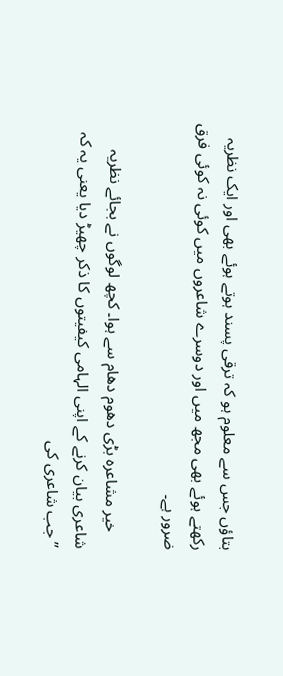بتاؤں جس سے معلوم ہو کہ ترقی پسند ہوتے ہوئے بھی اور ایک نظریہ رکھتے ہوئے بھی مجھ میں اور دوسرے شاعروں میں کوئی نہ کوئی فرق ضرور ہے۔

    خیر مشاعرہ بڑی دھوم دھام سے ہوا۔ کچھ لوگوں نے بجائے نظریہ شاعری بیان کرنے کے اپنی الہامی کیفیتوں کا ذکر چھیڑ دیا یعنی یہ کہ ’’جب شاعری کی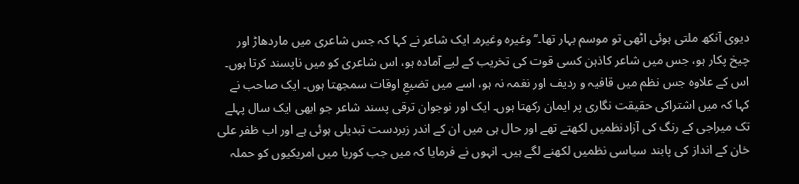دیوی آنکھ ملتی ہوئی اٹھی تو موسم بہار تھا۔‘‘ وغیرہ وغیرہ۔ ایک شاعر نے کہا کہ جس شاعری میں ماردھاڑ اور چیخ پکار ہو، جس میں شاعر کاذہن کسی قوت کی تخریب کے لیے آمادہ ہو، اس شاعری کو میں ناپسند کرتا ہوں۔ اس کے علاوہ جس نظم میں قافیہ و ردیف اور نغمہ نہ ہو، اسے میں تضیعِ اوقات سمجھتا ہوں۔ ایک صاحب نے کہا کہ میں اشتراکی حقیقت نگاری پر ایمان رکھتا ہوں۔ ایک اور نوجوان ترقی پسند شاعر جو ابھی ایک سال پہلے تک میراجی کے رنگ کی آزادنظمیں لکھتے تھے اور حال ہی میں ان کے اندر زبردست تبدیلی ہوئی ہے اور اب ظفر علی خان کے انداز کی پابند سیاسی نظمیں لکھنے لگے ہیں۔ انہوں نے فرمایا کہ میں جب کوریا میں امریکیوں کو حملہ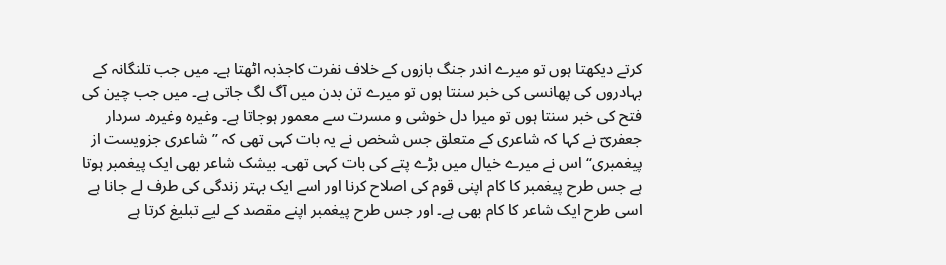کرتے دیکھتا ہوں تو میرے اندر جنگ بازوں کے خلاف نفرت کاجذبہ اٹھتا ہے۔ میں جب تلنگانہ کے بہادروں کی پھانسی کی خبر سنتا ہوں تو میرے تن بدن میں آگ لگ جاتی ہے۔ میں جب چین کی فتح کی خبر سنتا ہوں تو میرا دل خوشی و مسرت سے معمور ہوجاتا ہے۔ وغیرہ وغیرہ۔ سردار جعفریؔ نے کہا کہ شاعری کے متعلق جس شخص نے یہ بات کہی تھی کہ ’’شاعری جزویست از پیغمبری‘‘ اس نے میرے خیال میں بڑے پتے کی بات کہی تھی۔ بیشک شاعر بھی ایک پیغمبر ہوتا ہے جس طرح پیغمبر کا کام اپنی قوم کی اصلاح کرنا اور اسے ایک بہتر زندگی کی طرف لے جانا ہے اسی طرح ایک شاعر کا کام بھی ہے۔ اور جس طرح پیغمبر اپنے مقصد کے لیے تبلیغ کرتا ہے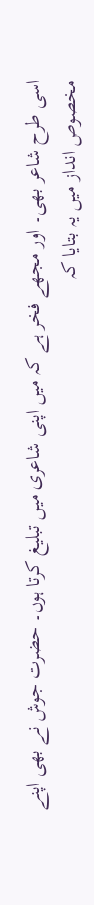اسی طرح شاعر بھی۔ اور مجھے فخر ہے کہ میں اپنی شاعری میں تبلیغ کرتا ہوں۔ حضرت جوش نے بھی اپنے مخصوص انداز میں یہ بتایا کہ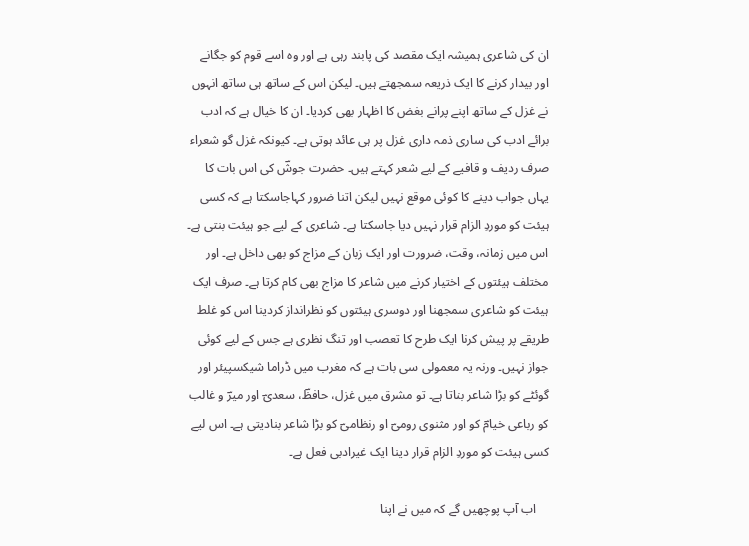ان کی شاعری ہمیشہ ایک مقصد کی پابند رہی ہے اور وہ اسے قوم کو جگانے اور بیدار کرنے کا ایک ذریعہ سمجھتے ہیں۔ لیکن اس کے ساتھ ہی ساتھ انہوں نے غزل کے ساتھ اپنے پرانے بغض کا اظہار بھی کردیا۔ ان کا خیال ہے کہ ادب برائے ادب کی ساری ذمہ داری غزل پر ہی عائد ہوتی ہے۔ کیونکہ غزل گو شعراء صرف ردیف و قافیے کے لیے شعر کہتے ہیں۔ حضرت جوشؔ کی اس بات کا یہاں جواب دینے کا کوئی موقع نہیں لیکن اتنا ضرور کہاجاسکتا ہے کہ کسی ہیئت کو موردِ الزام قرار نہیں دیا جاسکتا ہے۔ شاعری کے لیے جو ہیئت بنتی ہے۔ اس میں زمانہ، وقت، ضرورت اور ایک زبان کے مزاج کو بھی داخل ہے۔ اور مختلف ہیئتوں کے اختیار کرنے میں شاعر کا مزاج بھی کام کرتا ہے۔ صرف ایک ہیئت کو شاعری سمجھنا اور دوسری ہیئتوں کو نظرانداز کردینا اس کو غلط طریقے پر پیش کرنا ایک طرح کا تعصب اور تنگ نظری ہے جس کے لیے کوئی جواز نہیں۔ ورنہ یہ معمولی سی بات ہے کہ مغرب میں ڈراما شیکسپیئر اور گوئٹے کو بڑا شاعر بناتا ہے۔ تو مشرق میں غزل، حافظؔ، سعدیؔ اور میرؔ و غالب کو رباعی خیامؔ کو اور مثنوی رومیؔ او رنظامیؔ کو بڑا شاعر بنادیتی ہے۔ اس لیے کسی ہیئت کو موردِ الزام قرار دینا ایک غیرادبی فعل ہے۔

    اب آپ پوچھیں گے کہ میں نے اپنا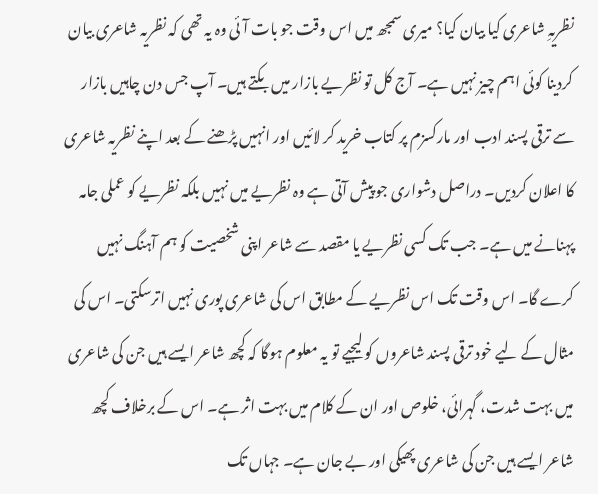نظریہِ شاعری کیا بیان کیا؟ میری سمجھ میں اس وقت جو بات آئی وہ یہ تھی کہ نظریہ شاعری بیان کردینا کوئی اہم چیز نہیں ہے۔ آج کل تو نظریے بازار میں بکتے ہیں۔ آپ جس دن چاہیں بازار سے ترقی پسند ادب اور مارکسزم پر کتاب خرید کر لائیں اور انہیں پڑھنے کے بعد اپنے نظریہ شاعری کا اعلان کردیں۔ دراصل دشواری جو پیش آتی ہے وہ نظریے میں نہیں بلکہ نظریے کو عملی جامہ پہنانے میں ہے۔ جب تک کسی نظریے یا مقصد سے شاعر اپنی شخصیت کو ہم آہنگ نہیں کرے گا۔ اس وقت تک اس نظریے کے مطابق اس کی شاعری پوری نہیں اترسکتی۔ اس کی مثال کے لیے خود ترقی پسند شاعروں کو لیجیے تو یہ معلوم ہوگا کہ کچھ شاعر ایسے ہیں جن کی شاعری میں بہت شدت، گہرائی، خلوص اور ان کے کلام میں بہت اثر ہے۔ اس کے برخلاف کچھ شاعر ایسے ہیں جن کی شاعری پھیکی اور بے جان ہے۔ جہاں تک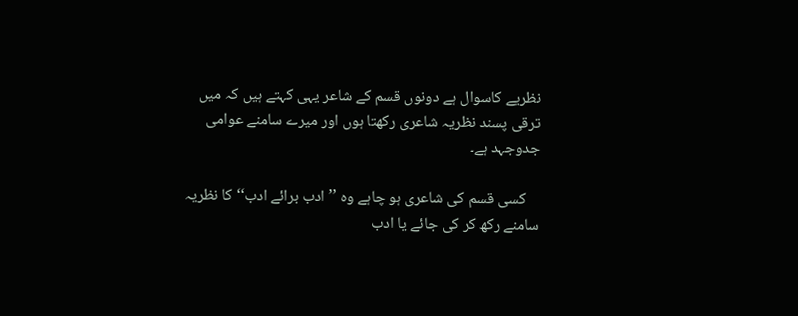نظریے کاسوال ہے دونوں قسم کے شاعر یہی کہتے ہیں کہ میں ترقی پسند نظریہ شاعری رکھتا ہوں اور میرے سامنے عوامی جدوجہد ہے۔

    کسی قسم کی شاعری ہو چاہے وہ ’’ادب برائے ادب‘‘ کا نظریہ سامنے رکھ کر کی جائے یا ادب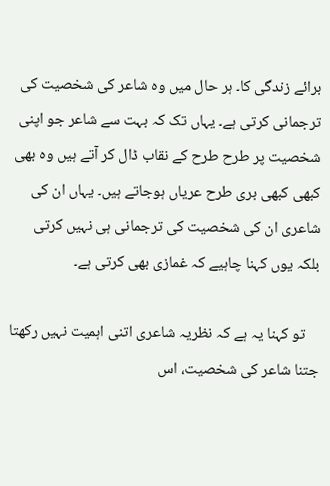برائے زندگی کا۔ ہر حال میں وہ شاعر کی شخصیت کی ترجمانی کرتی ہے۔ یہاں تک کہ بہت سے شاعر جو اپنی شخصیت پر طرح طرح کے نقاب ڈال کر آتے ہیں وہ بھی کبھی کبھی بری طرح عریاں ہوجاتے ہیں۔ یہاں ان کی شاعری ان کی شخصیت کی ترجمانی ہی نہیں کرتی بلکہ یوں کہنا چاہیے کہ غمازی بھی کرتی ہے۔

    تو کہنا یہ ہے کہ نظریہ شاعری اتنی اہمیت نہیں رکھتا جتنا شاعر کی شخصیت، اس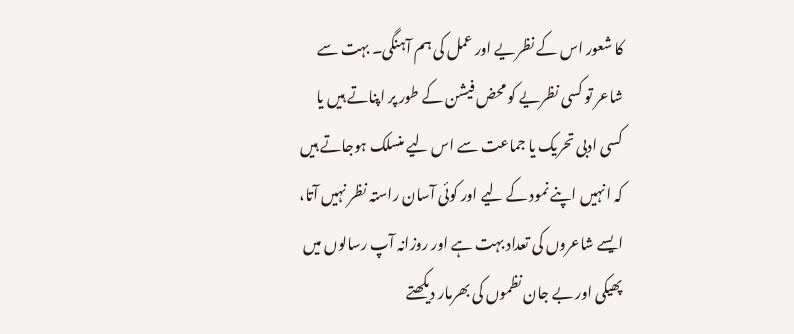کا شعور اس کے نظریے اور عمل کی ہم آہنگی۔ بہت سے شاعر تو کسی نظریے کو محض فیشن کے طور پر اپناتے ہیں یا کسی ادبی تحریک یا جماعت سے اس لیے منسلک ہوجاتے ہیں کہ انہیں اپنے نمود کے لیے اور کوئی آسان راستہ نظر نہیں آتا، ایسے شاعروں کی تعداد بہت ہے اور روزانہ آپ رسالوں میں پھیکی اور بے جان نظموں کی بھرمار دیکھتے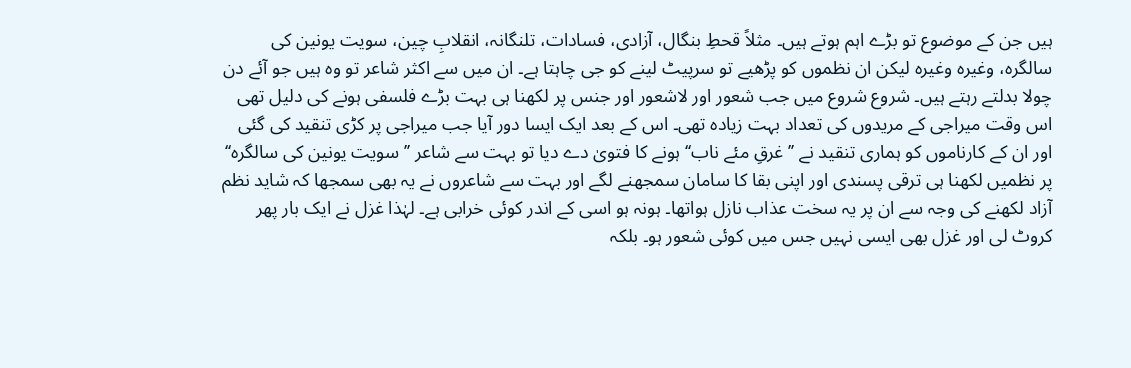ہیں جن کے موضوع تو بڑے اہم ہوتے ہیں۔ مثلاً قحطِ بنگال، آزادی، فسادات، تلنگانہ، انقلابِ چین، سویت یونین کی سالگرہ، وغیرہ وغیرہ لیکن ان نظموں کو پڑھیے تو سرپیٹ لینے کو جی چاہتا ہے۔ ان میں سے اکثر شاعر تو وہ ہیں جو آئے دن چولا بدلتے رہتے ہیں۔ شروع شروع میں جب شعور اور لاشعور اور جنس پر لکھنا ہی بہت بڑے فلسفی ہونے کی دلیل تھی اس وقت میراجی کے مریدوں کی تعداد بہت زیادہ تھی۔ اس کے بعد ایک ایسا دور آیا جب میراجی پر کڑی تنقید کی گئی اور ان کے کارناموں کو ہماری تنقید نے ’’غرقِ مئے ناب‘‘ ہونے کا فتویٰ دے دیا تو بہت سے شاعر ’’سویت یونین کی سالگرہ‘‘ پر نظمیں لکھنا ہی ترقی پسندی اور اپنی بقا کا سامان سمجھنے لگے اور بہت سے شاعروں نے یہ بھی سمجھا کہ شاید نظم آزاد لکھنے کی وجہ سے ان پر یہ سخت عذاب نازل ہواتھا۔ ہونہ ہو اسی کے اندر کوئی خرابی ہے۔ لہٰذا غزل نے ایک بار پھر کروٹ لی اور غزل بھی ایسی نہیں جس میں کوئی شعور ہو۔ بلکہ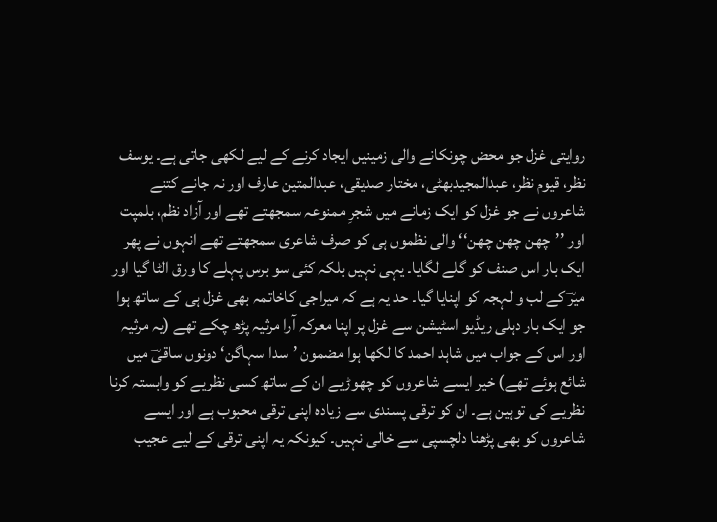روایتی غزل جو محض چونکانے والی زمینیں ایجاد کرنے کے لیے لکھی جاتی ہے۔ یوسف نظر، قیوم نظر، عبدالمجیدبھٹی، مختار صدیقی، عبدالمتین عارف اور نہ جانے کتنے شاعروں نے جو غزل کو ایک زمانے میں شجرِ ممنوعہ سمجھتے تھے اور آزاد نظم، بلمپت اور ’’چھن چھن چھن‘‘ والی نظموں ہی کو صرف شاعری سمجھتے تھے انہوں نے پھر ایک بار اس صنف کو گلے لگایا۔ یہی نہیں بلکہ کئی سو برس پہلے کا ورق الٹا گیا اور میرؔ کے لب و لہجہ کو اپنایا گیا۔ حد یہ ہے کہ میراجی کاخاتمہ بھی غزل ہی کے ساتھ ہوا جو ایک بار دہلی ریڈیو اسٹیشن سے غزل پر اپنا معرکہ آرا مرثیہ پڑھ چکے تھے (یہ مرثیہ اور اس کے جواب میں شاہد احمد کا لکھا ہوا مضمون ’سدا سہاگن‘ دونوں ساقیؔ میں شائع ہوئے تھے) خیر ایسے شاعروں کو چھوڑیے ان کے ساتھ کسی نظریے کو وابستہ کرنا نظریے کی توہین ہے۔ ان کو ترقی پسندی سے زیادہ اپنی ترقی محبوب ہے اور ایسے شاعروں کو بھی پڑھنا دلچسپی سے خالی نہیں۔ کیونکہ یہ اپنی ترقی کے لیے عجیب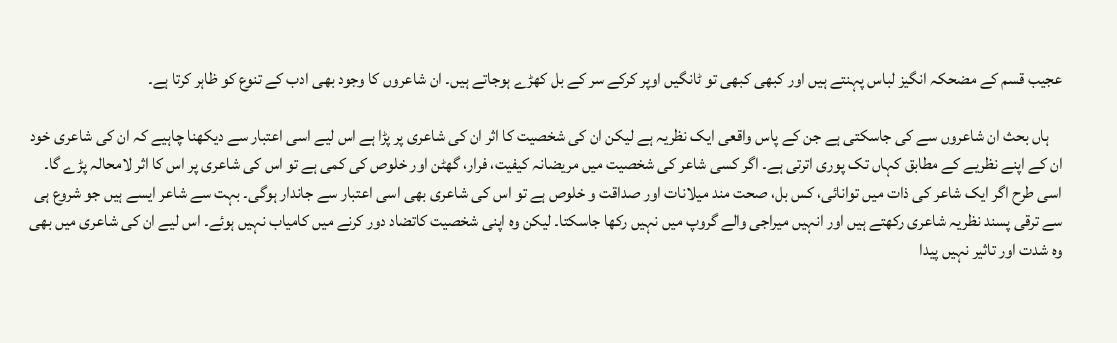عجیب قسم کے مضحکہ انگیز لباس پہنتے ہیں اور کبھی کبھی تو ٹانگیں اوپر کرکے سر کے بل کھڑے ہوجاتے ہیں۔ ان شاعروں کا وجود بھی ادب کے تنوع کو ظاہر کرتا ہے۔

    ہاں بحث ان شاعروں سے کی جاسکتی ہے جن کے پاس واقعی ایک نظریہ ہے لیکن ان کی شخصیت کا اثر ان کی شاعری پر پڑا ہے اس لیے اسی اعتبار سے دیکھنا چاہیے کہ ان کی شاعری خود ان کے اپنے نظریے کے مطابق کہاں تک پوری اترتی ہے۔ اگر کسی شاعر کی شخصیت میں مریضانہ کیفیت، فرار، گھٹن اور خلوص کی کمی ہے تو اس کی شاعری پر اس کا اثر لامحالہ پڑے گا۔ اسی طرح اگر ایک شاعر کی ذات میں توانائی، کس بل، صحت مند میلانات اور صداقت و خلوص ہے تو اس کی شاعری بھی اسی اعتبار سے جاندار ہوگی۔ بہت سے شاعر ایسے ہیں جو شروع ہی سے ترقی پسند نظریہ شاعری رکھتے ہیں اور انہیں میراجی والے گروپ میں نہیں رکھا جاسکتا۔ لیکن وہ اپنی شخصیت کاتضاد دور کرنے میں کامیاب نہیں ہوئے۔ اس لیے ان کی شاعری میں بھی وہ شدت اور تاثیر نہیں پیدا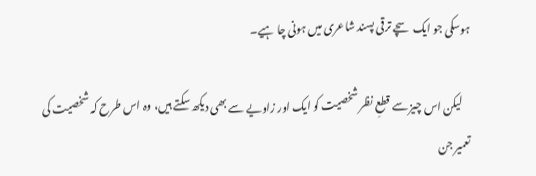ہوسکی جو ایک سچے ترقی پسند شاعری میں ہونی چا ہیے۔

    لیکن اس چیز سے قطعِ نظر شخصیت کو ایک اور زاویے سے بھی دیکھ سکتے ہیں، وہ اس طرح کہ شخصیت کی تعمیر جن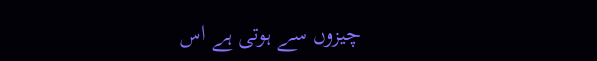چیزوں سے ہوتی ہے اس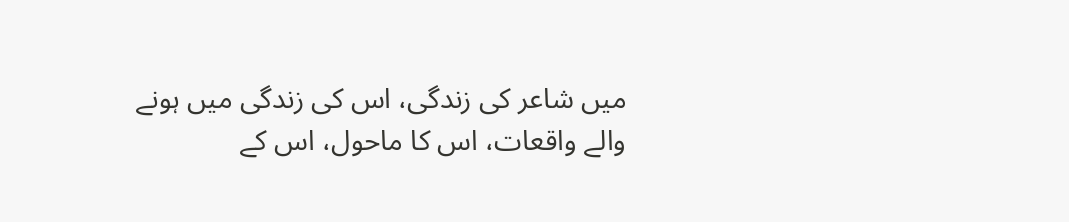میں شاعر کی زندگی، اس کی زندگی میں ہونے والے واقعات، اس کا ماحول، اس کے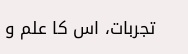تجربات، اس کا علم و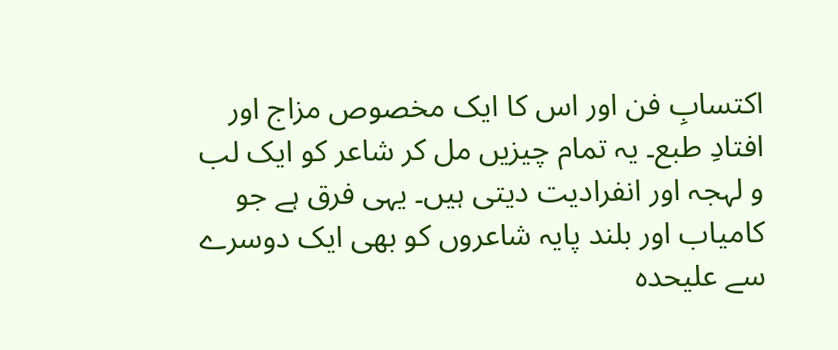اکتسابِ فن اور اس کا ایک مخصوص مزاج اور افتادِ طبع۔ یہ تمام چیزیں مل کر شاعر کو ایک لب و لہجہ اور انفرادیت دیتی ہیں۔ یہی فرق ہے جو کامیاب اور بلند پایہ شاعروں کو بھی ایک دوسرے سے علیحدہ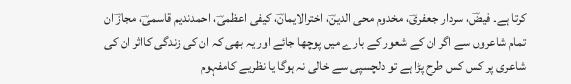کرتا ہے۔ فیضؔ، سردار جعفریؔ، مخدوم محی الدینؔ، اخترالایمانؔ، کیفی اعظمیؔ، احمدندیم قاسمیؔ، مجازؔ ان تمام شاعروں سے اگر ان کے شعور کے بارے میں پوچھا جائے اور یہ بھی کہ ان کی زندگی کااثر ان کی شاعری پر کس کس طرح پڑا ہے تو دلچسپی سے خالی نہ ہوگا یا نظریے کامفہوم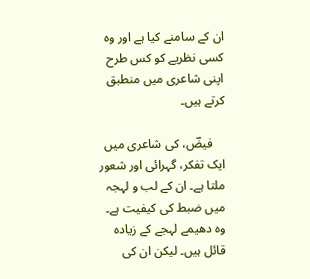ان کے سامنے کیا ہے اور وہ کسی نظریے کو کس طرح اپنی شاعری میں منطبق کرتے ہیں۔

    فیضؔ، کی شاعری میں ایک تفکر، گہرائی اور شعور ملتا ہے۔ ان کے لب و لہجہ میں ضبط کی کیفیت ہے۔ وہ دھیمے لہجے کے زیادہ قائل ہیں۔ لیکن ان کی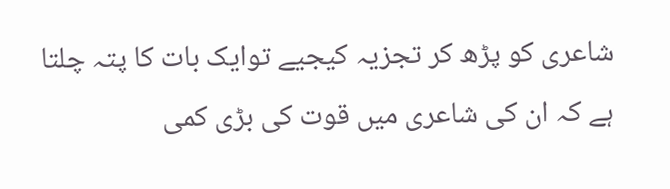شاعری کو پڑھ کر تجزیہ کیجیے توایک بات کا پتہ چلتا ہے کہ ان کی شاعری میں قوت کی بڑی کمی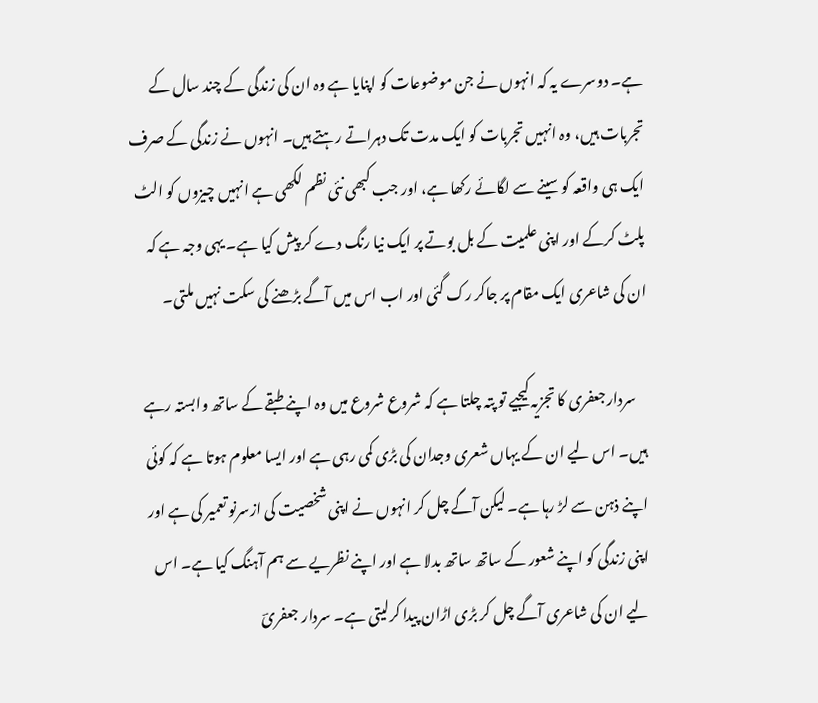ہے۔ دوسرے یہ کہ انہوں نے جن موضوعات کو اپنایا ہے وہ ان کی زندگی کے چند سال کے تجربات ہیں، وہ انہیں تجربات کو ایک مدت تک دہراتے رہتے ہیں۔ انہوں نے زندگی کے صرف ایک ہی واقعہ کو سینے سے لگائے رکھا ہے، اور جب کبھی نئی نظم لکھی ہے انہیں چیزوں کو الٹ پلٹ کرکے اور اپنی علمیت کے بل بوتے پر ایک نیا رنگ دے کر پیش کیا ہے۔ یہی وجہ ہے کہ ان کی شاعری ایک مقام پر جاکر رک گئی اور اب اس میں آگے بڑھنے کی سکت نہیں ملتی۔

    سردارجعفری کا تجزیہ کیجیے تو پتہ چلتا ہے کہ شروع شروع میں وہ اپنے طبقے کے ساتھ وابستہ رہے ہیں۔ اس لیے ان کے یہاں شعری وجدان کی بڑی کمی رہی ہے اور ایسا معلوم ہوتا ہے کہ کوئی اپنے ذہن سے لڑ رہا ہے۔ لیکن آگے چل کر انہوں نے اپنی شخصیت کی ازسرنو تعمیر کی ہے اور اپنی زندگی کو اپنے شعور کے ساتھ ساتھ بدلا ہے اور اپنے نظریے سے ہم آہنگ کیا ہے۔ اس لیے ان کی شاعری آگے چل کر بڑی اڑان پیدا کرلیتی ہے۔ سردار جعفریؔ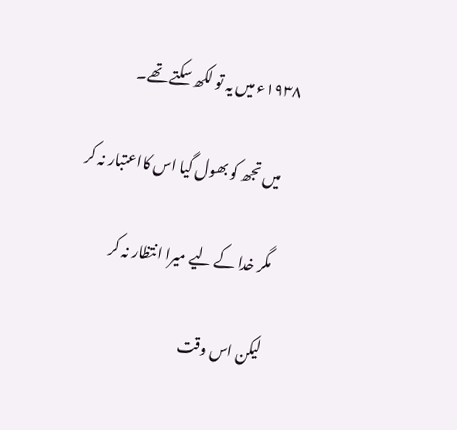۱۹۳۸ء میں یہ تو لکھ سکتے تھے۔

    میں تجھ کو بھول گیا اس کااعتبار نہ کر

    مگر خدا کے لیے میرا انتظار نہ کر

    لیکن اس وقت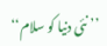’’نئی دنیا کو سلام‘‘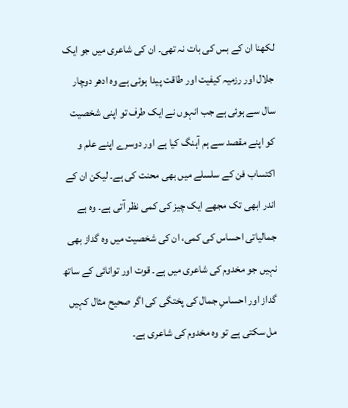لکھنا ان کے بس کی بات نہ تھی۔ ان کی شاعری میں جو ایک جلال اور رزمیہ کیفیت اور طاقت پیدا ہوئی ہے وہ ادھر دوچار سال سے ہوئی ہے جب انہوں نے ایک طرف تو اپنی شخصیت کو اپنے مقصد سے ہم آہنگ کیا ہے اور دوسرے اپنے علم و اکتساب فن کے سلسلے میں بھی محنت کی ہے۔ لیکن ان کے اندر ابھی تک مجھے ایک چیز کی کمی نظر آتی ہے۔ وہ ہے جمالیاتی احساس کی کمی، ان کی شخصیت میں وہ گداز بھی نہیں جو مخدوم کی شاعری میں ہے۔ قوت اور توانائی کے ساتھ گداز اور احساسِ جمال کی پختگی کی اگر صحیح مثال کہیں مل سکتی ہے تو وہ مخدوم کی شاعری ہے۔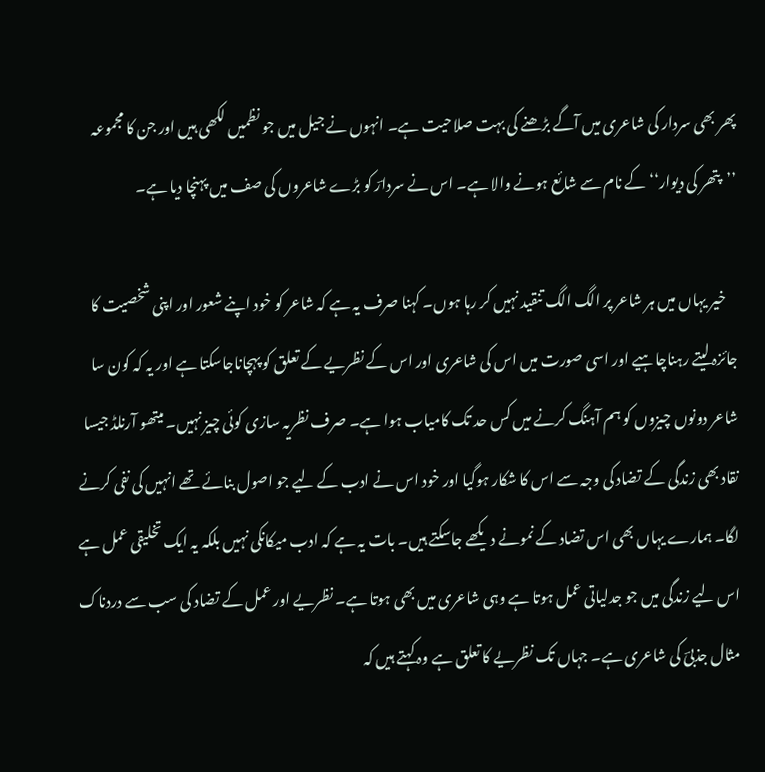پھر بھی سردار کی شاعری میں آگے بڑھنے کی بہت صلاحیت ہے۔ انہوں نے جیل میں جو نظمیں لکھی ہیں اور جن کا مجموعہ ’’پتھر کی دیوار‘‘ کے نام سے شائع ہونے والا ہے۔ اس نے سردارؔ کو بڑے شاعروں کی صف میں پہنچا دیا ہے۔

    خیر یہاں میں ہر شاعر پر الگ الگ تنقید نہیں کر رہا ہوں۔ کہنا صرف یہ ہے کہ شاعر کو خود اپنے شعور اور اپنی شخصیت کا جائزہ لیتے رہناچاہیے اور اسی صورت میں اس کی شاعری اور اس کے نظریے کے تعلق کو پہچاناجاسکتا ہے اور یہ کہ کون سا شاعر دونوں چیزوں کو ہم آہنگ کرنے میں کس حد تک کامیاب ہوا ہے۔ صرف نظریہ سازی کوئی چیز نہیں۔ میتھو آرنلڈ جیسا نقاد بھی زندگی کے تضاد کی وجہ سے اس کا شکار ہوگیا اور خود اس نے ادب کے لیے جو اصول بنائے تھے انہیں کی نفی کرنے لگا۔ ہمارے یہاں بھی اس تضاد کے نمونے دیکھے جاسکتے ہیں۔ بات یہ ہے کہ ادب میکانکی نہیں بلکہ یہ ایک تخلیقی عمل ہے اس لیے زندگی میں جو جدلیاتی عمل ہوتا ہے وہی شاعری میں بھی ہوتا ہے۔ نظریے اور عمل کے تضاد کی سب سے دردناک مثال جذبیؔ کی شاعری ہے۔ جہاں تک نظریے کا تعلق ہے وہ کہتے ہیں کہ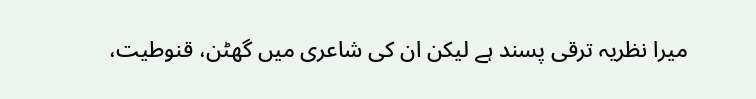میرا نظریہ ترقی پسند ہے لیکن ان کی شاعری میں گھٹن، قنوطیت،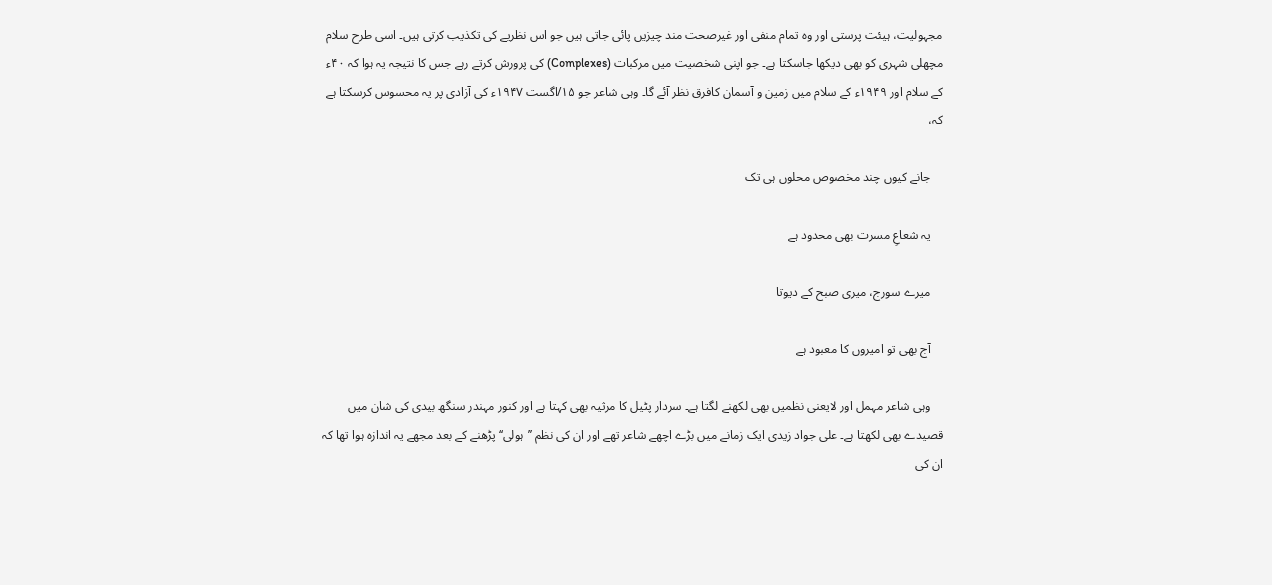مجہولیت، ہیئت پرستی اور وہ تمام منفی اور غیرصحت مند چیزیں پائی جاتی ہیں جو اس نظریے کی تکذیب کرتی ہیں۔ اسی طرح سلام مچھلی شہری کو بھی دیکھا جاسکتا ہے۔ جو اپنی شخصیت میں مرکبات (Complexes) کی پرورش کرتے رہے جس کا نتیجہ یہ ہوا کہ ۴۰ء کے سلام اور ۱۹۴۹ء کے سلام میں زمین و آسمان کافرق نظر آئے گا۔ وہی شاعر جو ۱۵/اگست ۱۹۴۷ء کی آزادی پر یہ محسوس کرسکتا ہے کہ،

    جانے کیوں چند مخصوص محلوں ہی تک

    یہ شعاعِ مسرت بھی محدود ہے

    میرے سورج، میری صبح کے دیوتا

    آج بھی تو امیروں کا معبود ہے

    وہی شاعر مہمل اور لایعنی نظمیں بھی لکھنے لگتا ہے۔ سردار پٹیل کا مرثیہ بھی کہتا ہے اور کنور مہندر سنگھ بیدی کی شان میں قصیدے بھی لکھتا ہے۔ علی جواد زیدی ایک زمانے میں بڑے اچھے شاعر تھے اور ان کی نظم ’’ہولی‘‘ پڑھنے کے بعد مجھے یہ اندازہ ہوا تھا کہ ان کی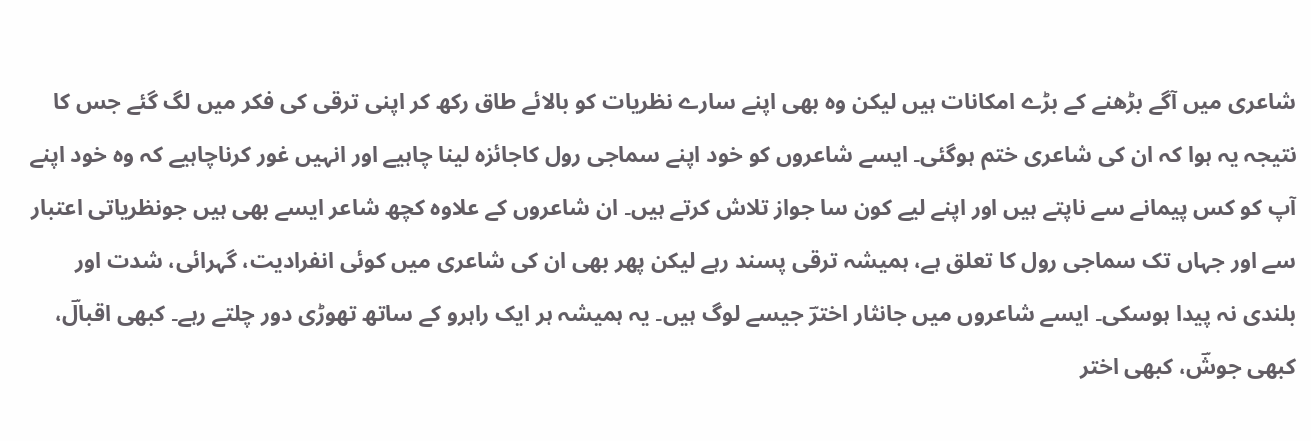شاعری میں آگے بڑھنے کے بڑے امکانات ہیں لیکن وہ بھی اپنے سارے نظریات کو بالائے طاق رکھ کر اپنی ترقی کی فکر میں لگ گئے جس کا نتیجہ یہ ہوا کہ ان کی شاعری ختم ہوگئی۔ ایسے شاعروں کو خود اپنے سماجی رول کاجائزہ لینا چاہیے اور انہیں غور کرناچاہیے کہ وہ خود اپنے آپ کو کس پیمانے سے ناپتے ہیں اور اپنے لیے کون سا جواز تلاش کرتے ہیں۔ ان شاعروں کے علاوہ کچھ شاعر ایسے بھی ہیں جونظریاتی اعتبار سے اور جہاں تک سماجی رول کا تعلق ہے، ہمیشہ ترقی پسند رہے لیکن پھر بھی ان کی شاعری میں کوئی انفرادیت، گہرائی، شدت اور بلندی نہ پیدا ہوسکی۔ ایسے شاعروں میں جانثار اخترؔ جیسے لوگ ہیں۔ یہ ہمیشہ ہر ایک راہرو کے ساتھ تھوڑی دور چلتے رہے۔ کبھی اقبالؔ، کبھی جوشؔ، کبھی اختر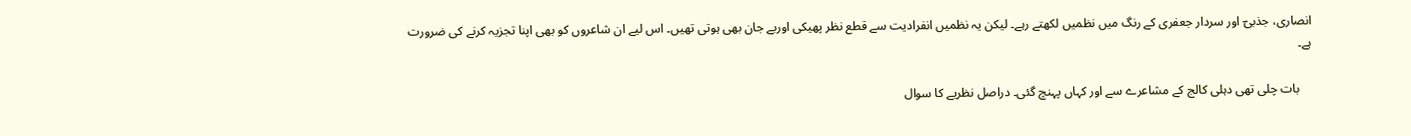انصاری، جذبیؔ اور سردار جعفری کے رنگ میں نظمیں لکھتے رہے۔ لیکن یہ نظمیں انفرادیت سے قطع نظر پھیکی اوربے جان بھی ہوتی تھیں۔ اس لیے ان شاعروں کو بھی اپنا تجزیہ کرنے کی ضرورت ہے۔

    بات چلی تھی دہلی کالج کے مشاعرے سے اور کہاں پہنچ گئی۔ دراصل نظریے کا سوال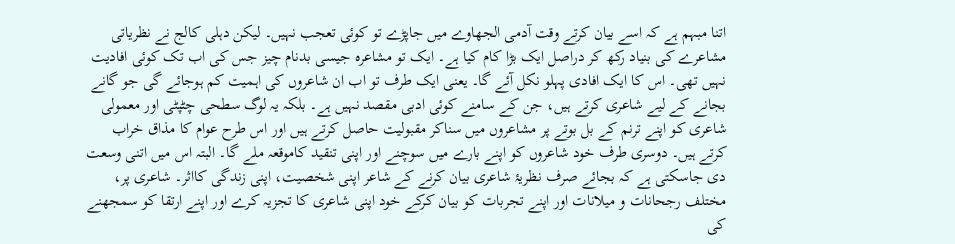اتنا مبہم ہے کہ اسے بیان کرتے وقت آدمی الجھاوے میں جاپڑے تو کوئی تعجب نہیں۔ لیکن دہلی کالج نے نظریاتی مشاعرے کی بنیاد رکھ کر دراصل ایک بڑا کام کیا ہے۔ ایک تو مشاعرہ جیسی بدنام چیز جس کی اب تک کوئی افادیت نہیں تھی۔ اس کا ایک افادی پہلو نکل آئے گا۔ یعنی ایک طرف تو اب ان شاعروں کی اہمیت کم ہوجائے گی جو گانے بجانے کے لیے شاعری کرتے ہیں، جن کے سامنے کوئی ادبی مقصد نہیں ہے۔ بلکہ یہ لوگ سطحی چٹپٹی اور معمولی شاعری کو اپنے ترنم کے بل بوتے پر مشاعروں میں سناکر مقبولیت حاصل کرتے ہیں اور اس طرح عوام کا مذاق خراب کرتے ہیں۔ دوسری طرف خود شاعروں کو اپنے بارے میں سوچنے اور اپنی تنقید کاموقعہ ملے گا۔ البتہ اس میں اتنی وسعت دی جاسکتی ہے کہ بجائے صرف نظریۂ شاعری بیان کرنے کے شاعر اپنی شخصیت، اپنی زندگی کااثر۔ شاعری پر، مختلف رجحانات و میلانات اور اپنے تجربات کو بیان کرکے خود اپنی شاعری کا تجزیہ کرے اور اپنے ارتقا کو سمجھنے کی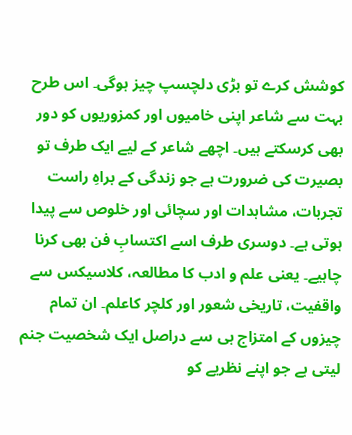کوشش کرے تو بڑی دلچسپ چیز ہوگی۔ اس طرح بہت سے شاعر اپنی خامیوں اور کمزوریوں کو دور بھی کرسکتے ہیں۔ اچھے شاعر کے لیے ایک طرف تو بصیرت کی ضرورت ہے جو زندگی کے براہِ راست تجربات، مشاہدات اور سچائی اور خلوص سے پیدا ہوتی ہے۔ دوسری طرف اسے اکتسابِ فن بھی کرنا چاہیے۔ یعنی علم و ادب کا مطالعہ، کلاسیکس سے واقفیت، تاریخی شعور اور کلچر کاعلم۔ ان تمام چیزوں کے امتزاج ہی سے دراصل ایک شخصیت جنم لیتی ہے جو اپنے نظریے کو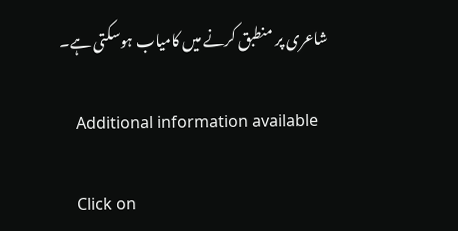شاعری پر منطبق کرنے میں کامیاب ہوسکتی ہے۔

    Additional information available

    Click on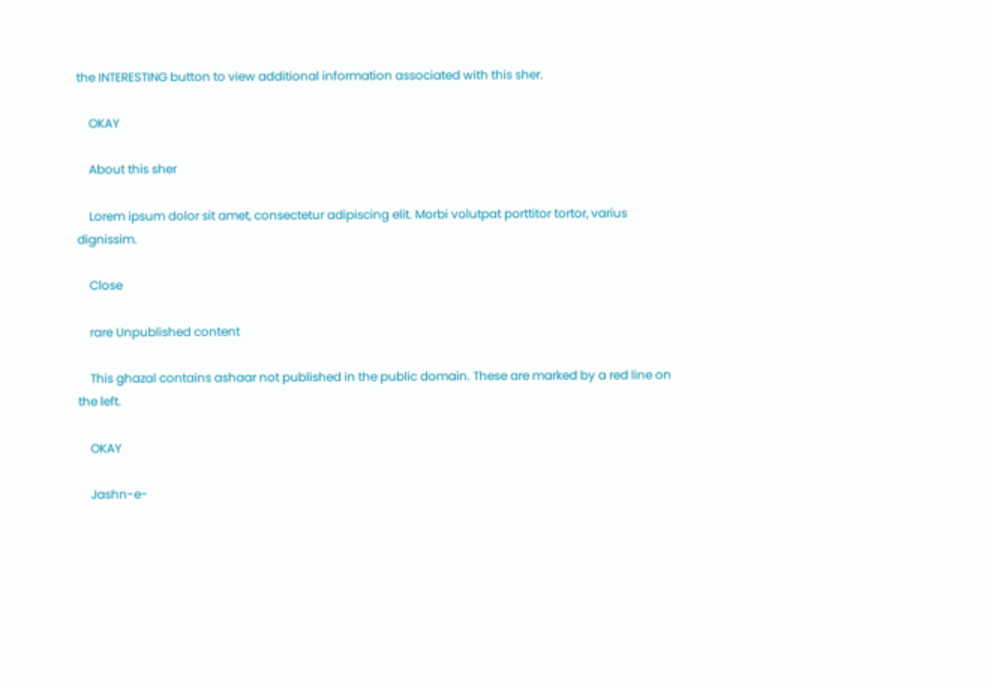the INTERESTING button to view additional information associated with this sher.

    OKAY

    About this sher

    Lorem ipsum dolor sit amet, consectetur adipiscing elit. Morbi volutpat porttitor tortor, varius dignissim.

    Close

    rare Unpublished content

    This ghazal contains ashaar not published in the public domain. These are marked by a red line on the left.

    OKAY

    Jashn-e-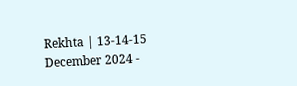Rekhta | 13-14-15 December 2024 -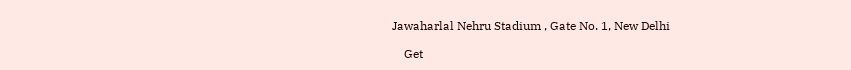Jawaharlal Nehru Stadium , Gate No. 1, New Delhi

    Get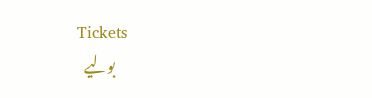Tickets
    بولیے